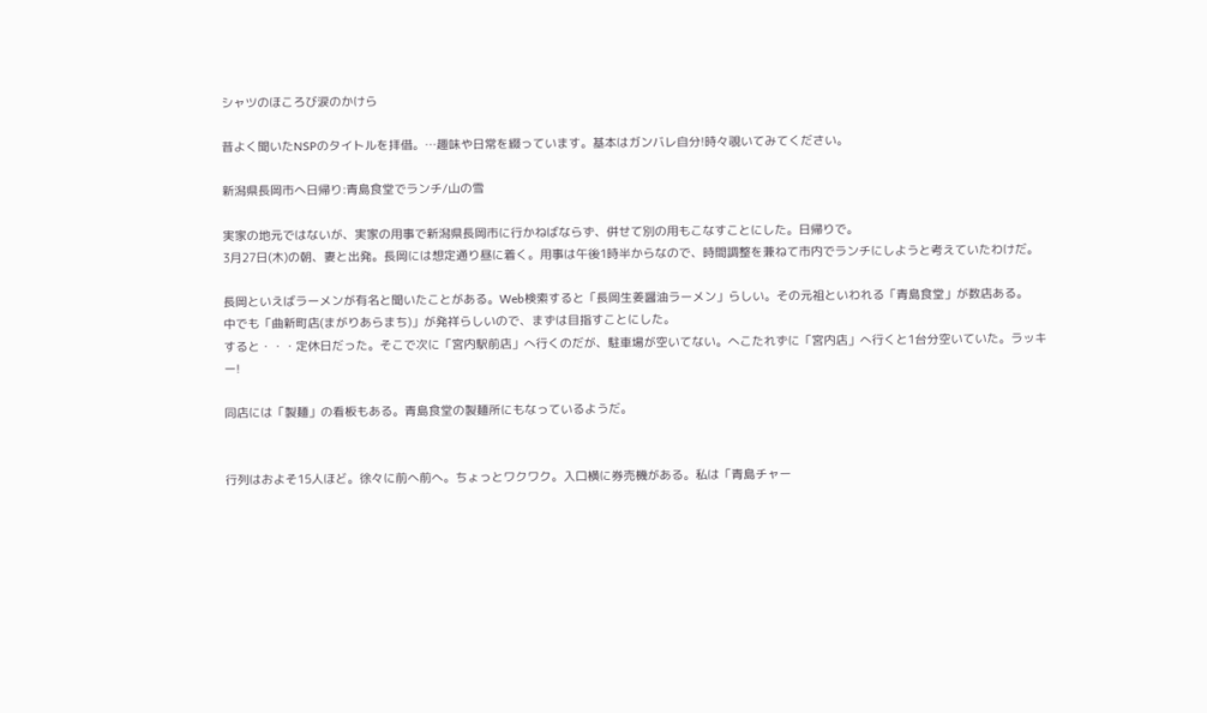シャツのほころび涙のかけら

昔よく聞いたNSPのタイトルを拝借。…趣味や日常を綴っています。基本はガンバレ自分!時々覗いてみてください。

新潟県長岡市へ日帰り:青島食堂でランチ/山の雪

実家の地元ではないが、実家の用事で新潟県長岡市に行かねばならず、併せて別の用もこなすことにした。日帰りで。
3月27日(木)の朝、妻と出発。長岡には想定通り昼に着く。用事は午後1時半からなので、時間調整を兼ねて市内でランチにしようと考えていたわけだ。

長岡といえばラーメンが有名と聞いたことがある。Web検索すると「長岡生姜醤油ラーメン」らしい。その元祖といわれる「青島食堂」が数店ある。
中でも「曲新町店(まがりあらまち)」が発祥らしいので、まずは目指すことにした。
すると・・・定休日だった。そこで次に「宮内駅前店」へ行くのだが、駐車場が空いてない。へこたれずに「宮内店」へ行くと1台分空いていた。ラッキー!

同店には「製麺」の看板もある。青島食堂の製麺所にもなっているようだ。


行列はおよそ15人ほど。徐々に前へ前へ。ちょっとワクワク。入口横に券売機がある。私は「青島チャー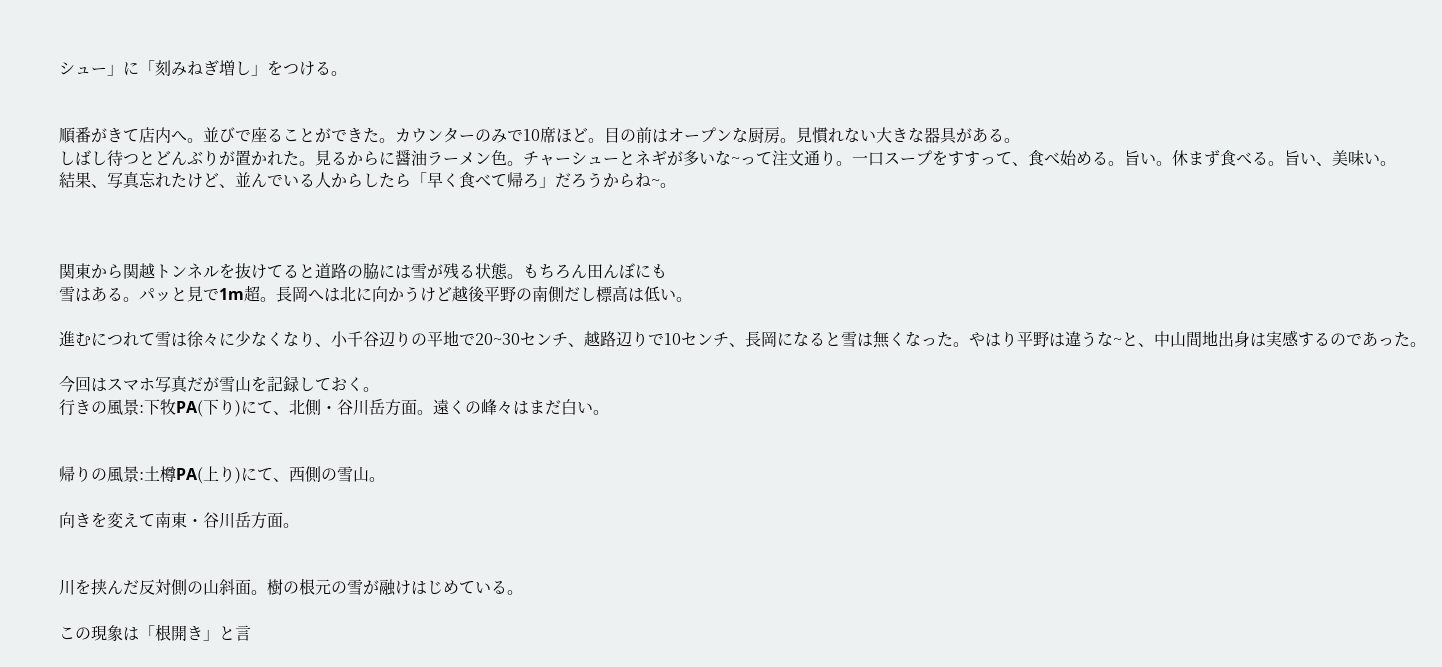シュー」に「刻みねぎ増し」をつける。


順番がきて店内へ。並びで座ることができた。カウンターのみで10席ほど。目の前はオープンな厨房。見慣れない大きな器具がある。
しばし待つとどんぶりが置かれた。見るからに醤油ラーメン色。チャーシューとネギが多いな~って注文通り。一口スープをすすって、食べ始める。旨い。休まず食べる。旨い、美味い。
結果、写真忘れたけど、並んでいる人からしたら「早く食べて帰ろ」だろうからね~。



関東から関越トンネルを抜けてると道路の脇には雪が残る状態。もちろん田んぼにも
雪はある。パッと見で1m超。長岡へは北に向かうけど越後平野の南側だし標高は低い。

進むにつれて雪は徐々に少なくなり、小千谷辺りの平地で20~30センチ、越路辺りで10センチ、長岡になると雪は無くなった。やはり平野は違うな~と、中山間地出身は実感するのであった。

今回はスマホ写真だが雪山を記録しておく。
行きの風景:下牧PA(下り)にて、北側・谷川岳方面。遠くの峰々はまだ白い。


帰りの風景:土樽PA(上り)にて、西側の雪山。

向きを変えて南東・谷川岳方面。


川を挟んだ反対側の山斜面。樹の根元の雪が融けはじめている。

この現象は「根開き」と言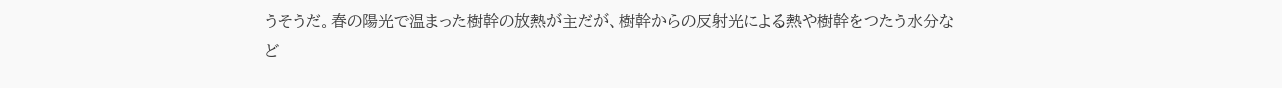うそうだ。春の陽光で温まった樹幹の放熱が主だが、樹幹からの反射光による熱や樹幹をつたう水分など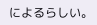によるらしい。